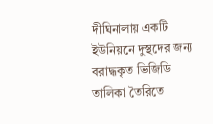দীঘিনালায় একটি ইউনিয়নে দুস্থদের জন্য বরাদ্ধকৃত ভিজিডি তালিকা তৈরিতে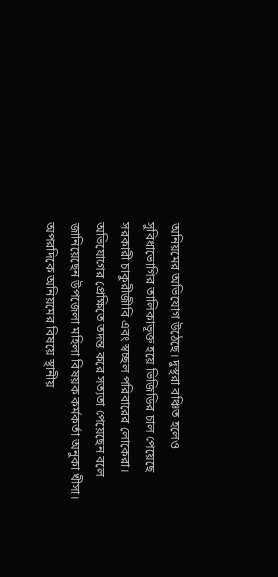অনিয়মের অভিযোগ উঠেছে। দুস্থরা বঞ্চিত হলেও সুবিধাভোগির তালিকাভূক্ত হয়ে ভিজিডির চাল পেয়েছে সরকারী চাকুরীজীবি এবং স্বচ্ছল পরিবারের লোকেরা।
অভিযোগের প্রেক্ষিতে তদন্ত করে সত্যতা পেয়েছেন বলে জানিয়েছেন উপজেলা মহিলা বিষয়ক কর্মকর্তা অনুকা খীসা। অপরদিকে অনিয়মের বিষয়ে স্থানীয়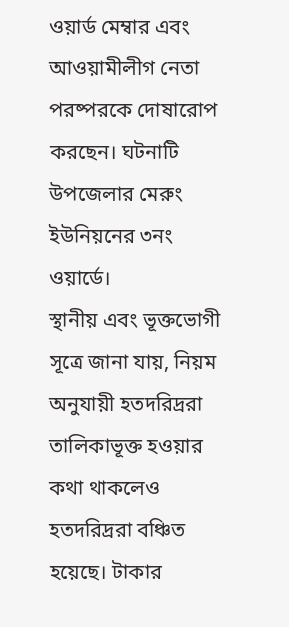ওয়ার্ড মেম্বার এবং আওয়ামীলীগ নেতা পরষ্পরকে দোষারোপ করছেন। ঘটনাটি উপজেলার মেরুং ইউনিয়নের ৩নং ওয়ার্ডে।
স্থানীয় এবং ভূক্তভোগী সূত্রে জানা যায়, নিয়ম অনুযায়ী হতদরিদ্ররা তালিকাভূক্ত হওয়ার কথা থাকলেও হতদরিদ্ররা বঞ্চিত হয়েছে। টাকার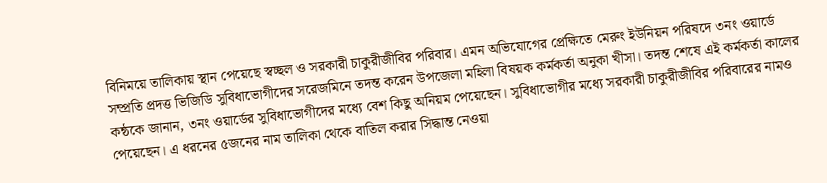বিনিময়ে তালিকায় স্থান পেয়েছে স্বচ্ছল ও সরকারী চাকুরীজীবির পরিবার। এমন অভিযোগের প্রেক্ষিতে মেরুং ইউনিয়ন পরিষদে ৩নং ওয়ার্ডে সম্প্রতি প্রদত্ত ভিজিডি সুবিধাভোগীদের সরেজমিনে তদন্ত করেন উপজেলা মহিলা বিষয়ক কর্মকর্তা অনুকা খীসা। তদন্ত শেষে এই কর্মকর্তা কালের কন্ঠকে জানান, ৩নং ওয়ার্ডের সুবিধাভোগীদের মধ্যে বেশ কিছু অনিয়ম পেয়েছেন। সুবিধাভোগীর মধ্যে সরকারী চাকুরীজীবির পরিবারের নামও পেয়েছেন। এ ধরনের ৫জনের নাম তালিকা থেকে বাতিল করার সিদ্ধান্ত নেওয়া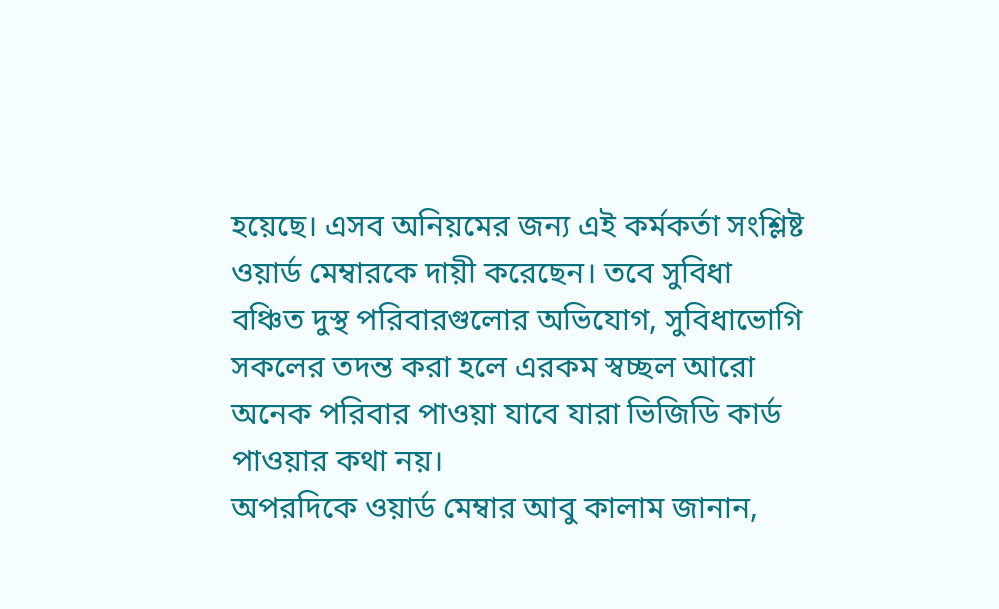হয়েছে। এসব অনিয়মের জন্য এই কর্মকর্তা সংশ্লিষ্ট ওয়ার্ড মেম্বারকে দায়ী করেছেন। তবে সুবিধা বঞ্চিত দুস্থ পরিবারগুলোর অভিযোগ, সুবিধাভোগি সকলের তদন্ত করা হলে এরকম স্বচ্ছল আরো অনেক পরিবার পাওয়া যাবে যারা ভিজিডি কার্ড পাওয়ার কথা নয়।
অপরদিকে ওয়ার্ড মেম্বার আবু কালাম জানান,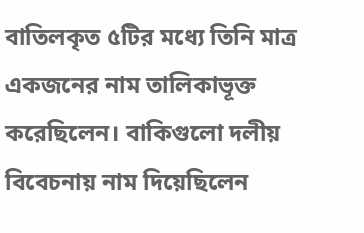বাতিলকৃত ৫টির মধ্যে তিনি মাত্র একজনের নাম তালিকাভূক্ত করেছিলেন। বাকিগুলো দলীয় বিবেচনায় নাম দিয়েছিলেন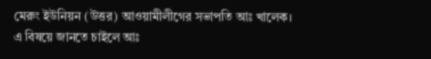মেরুং ইউনিয়ন (উত্তর) আওয়ামীলীগের সভাপতি আঃ খালেক।
এ বিষয়ে জানতে চাইলে আঃ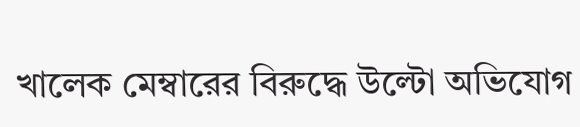খালেক মেম্বারের বিরুদ্ধে উল্টো অভিযোগ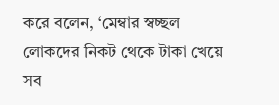করে বলেন, ‘মেম্বার স্বচ্ছল লোকদের নিকট থেকে টাকা খেয়ে সব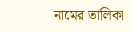নামের তালিকা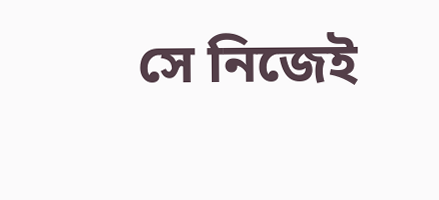সে নিজেই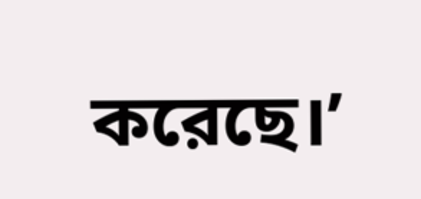করেছে।’